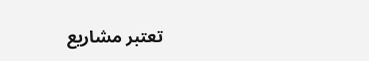تعتبر مشاريع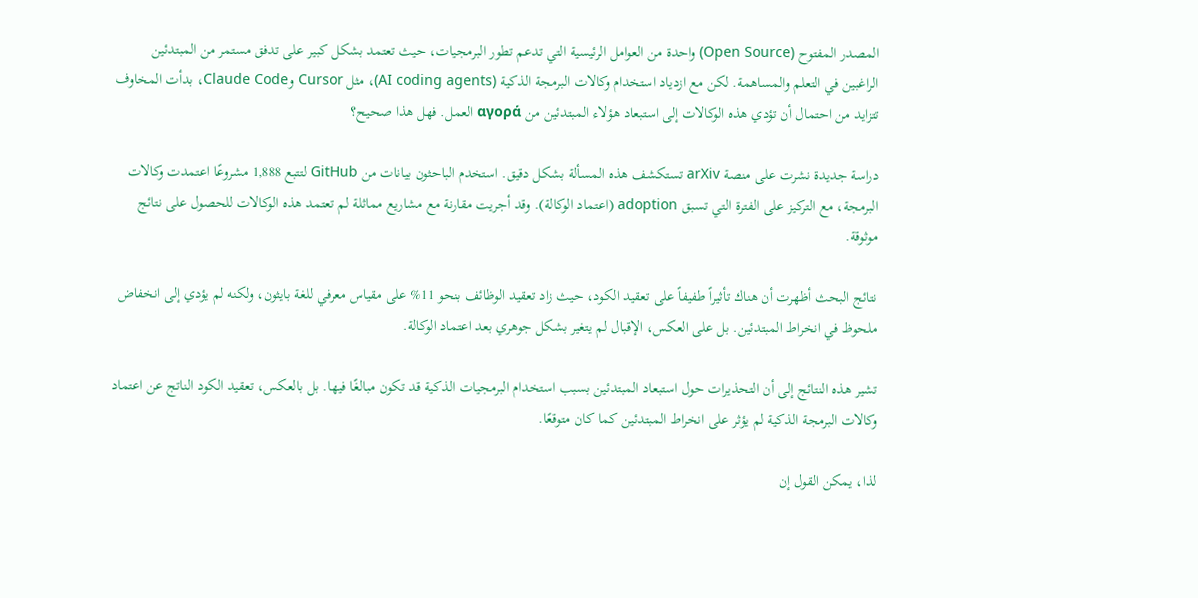المصدر المفتوح (Open Source) واحدة من العوامل الرئيسية التي تدعم تطور البرمجيات، حيث تعتمد بشكل كبير على تدفق مستمر من المبتدئين الراغبين في التعلم والمساهمة. لكن مع ازدياد استخدام وكالات البرمجة الذكية (AI coding agents)، مثل Cursor وClaude Code، بدأت المخاوف تتزايد من احتمال أن تؤدي هذه الوكالات إلى استبعاد هؤلاء المبتدئين من αγορά العمل. فهل هذا صحيح؟

دراسة جديدة نشرت على منصة arXiv تستكشف هذه المسألة بشكل دقيق. استخدم الباحثون بيانات من GitHub لتتبع 1,888 مشروعًا اعتمدت وكالات البرمجة، مع التركيز على الفترة التي تسبق adoption (اعتماد الوكالة). وقد أجريت مقارنة مع مشاريع مماثلة لم تعتمد هذه الوكالات للحصول على نتائج موثوقة.

نتائج البحث أظهرت أن هناك تأثيراً طفيفاً على تعقيد الكود، حيث زاد تعقيد الوظائف بنحو 11% على مقياس معرفي للغة بايثون، ولكنه لم يؤدي إلى انخفاض ملحوظ في انخراط المبتدئين. بل على العكس، الإقبال لم يتغير بشكل جوهري بعد اعتماد الوكالة.

تشير هذه النتائج إلى أن التحذيرات حول استبعاد المبتدئين بسبب استخدام البرمجيات الذكية قد تكون مبالغًا فيها. بل بالعكس، تعقيد الكود الناتج عن اعتماد وكالات البرمجة الذكية لم يؤثر على انخراط المبتدئين كما كان متوقعًا.

لذا، يمكن القول إن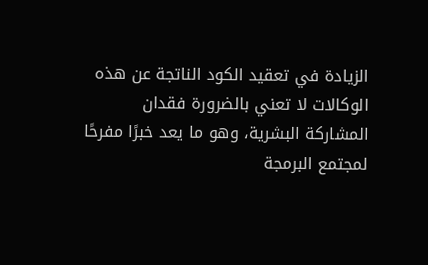الزيادة في تعقيد الكود الناتجة عن هذه الوكالات لا تعني بالضرورة فقدان المشاركة البشرية، وهو ما يعد خبرًا مفرحًا لمجتمع البرمجة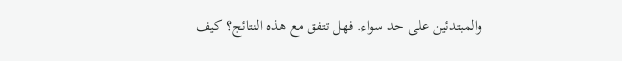والمبتدئين على حد سواء. فهل تتفق مع هذه النتائج؟ كيف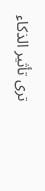ترى تأثير الذكاء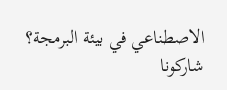الاصطناعي في بيئة البرمجة؟ شاركونا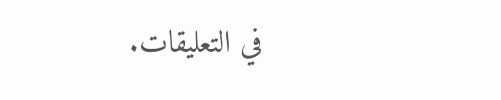في التعليقات.